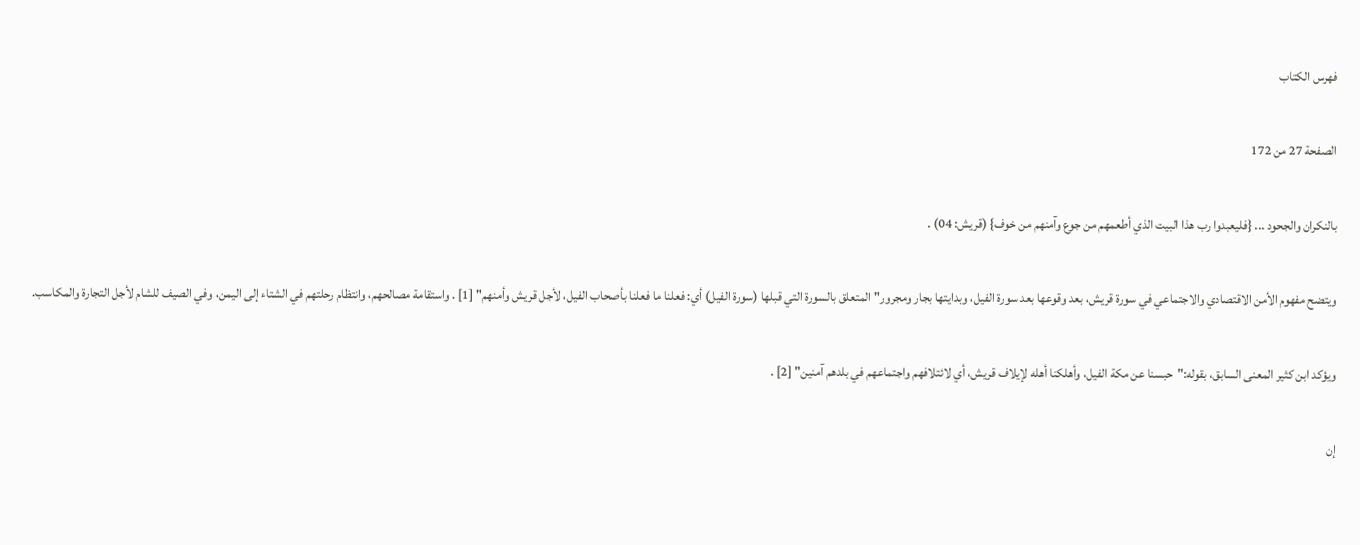فهرس الكتاب

الصفحة 27 من 172

بالنكران والجحود ... {فليعبدوا رب هذا البيت الذي أطعمهم من جوع وآمنهم من خوف} (قريش: 04) .

ويتضح مفهوم الأمن الاقتصادي والاجتماعي في سورة قريش، بعد وقوعها بعد سورة الفيل، وبدايتها بجار ومجرور"المتعلق بالسورة التي قبلها (سورة الفيل) أي: فعلنا ما فعلنا بأصحاب الفيل، لأجل قريش وأمنهم" [1] . واستقامة مصالحهم، وانتظام رحلتهم في الشتاء إلى اليمن، وفي الصيف للشام لأجل التجارة والمكاسب.

ويؤكد ابن كثير المعنى السابق، بقوله:"حبسنا عن مكة الفيل، وأهلكنا أهله لإيلاف قريش، أي لائتلافهم واجتماعهم في بلدهم آمنين" [2] .

إن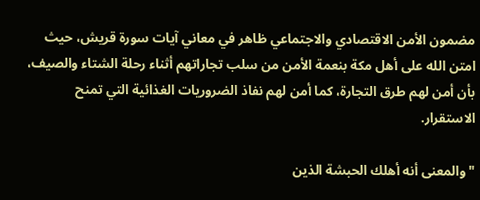مضمون الأمن الاقتصادي والاجتماعي ظاهر في معاني آيات سورة قريش، حيث امتن الله على أهل مكة بنعمة الأمن من سلب تجاراتهم أثناء رحلة الشتاء والصيف، بأن أمن لهم طرق التجارة، كما أمن لهم نفاذ الضروريات الغذائية التي تمنح الاستقرار.

"والمعنى أنه أهلك الحبشة الذين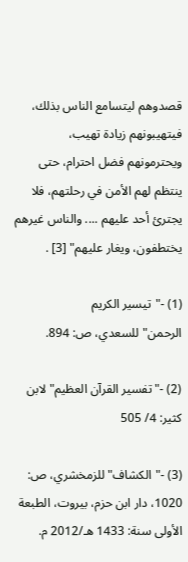قصدوهم ليتسامع الناس بذلك، فيتهيبونهم زيادة تهيب، ويحترمونهم فضل احترام، حتى ينتظم لهم الأمن في رحلتهم، فلا يجترئ أحد عليهم .... والناس غيرهم يختطفون، ويغار عليهم" [3] .

(1) -"تيسير الكريم الرحمن"للسعدي، ص: 894.

(2) -"تفسير القرآن العظيم"لابن كثير: 4/ 505

(3) -"الكشاف"للزمخشري، ص: 1020، دار ابن حزم، بيروت، الطبعة الأولى سنة: 1433 هـ/2012 م.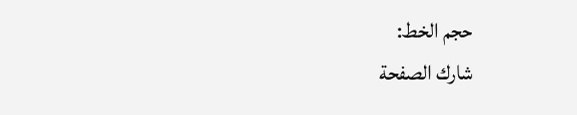حجم الخط:
شارك الصفحة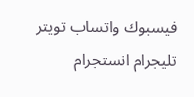فيسبوك واتساب تويتر تليجرام انستجرام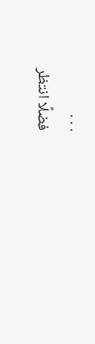. . .
فضلًا انتظر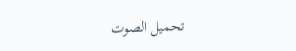تحميل الصوت